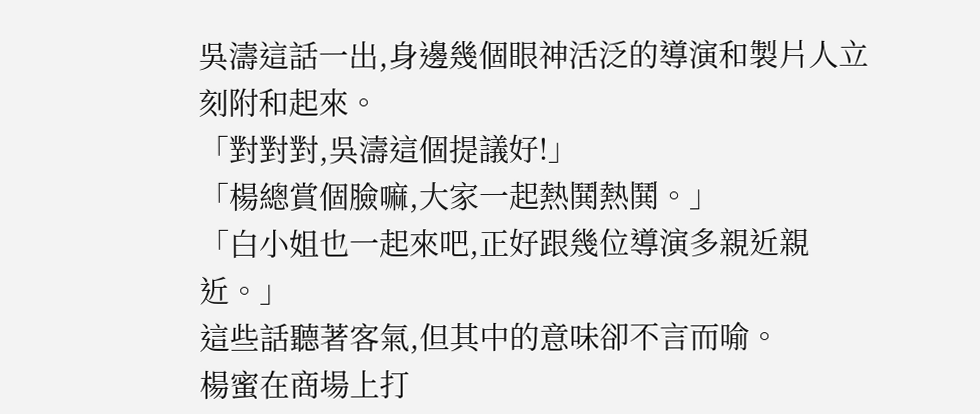吳濤這話一出,身邊幾個眼神活泛的導演和製片人立刻附和起來。
「對對對,吳濤這個提議好!」
「楊總賞個臉嘛,大家一起熱鬨熱鬨。」
「白小姐也一起來吧,正好跟幾位導演多親近親近。」
這些話聽著客氣,但其中的意味卻不言而喻。
楊蜜在商場上打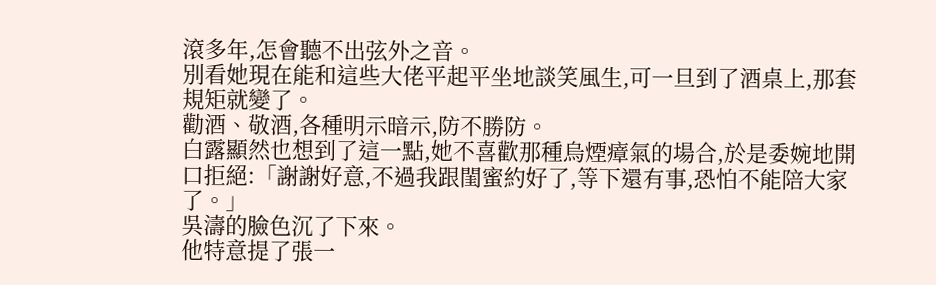滾多年,怎會聽不出弦外之音。
別看她現在能和這些大佬平起平坐地談笑風生,可一旦到了酒桌上,那套規矩就變了。
勸酒、敬酒,各種明示暗示,防不勝防。
白露顯然也想到了這一點,她不喜歡那種烏煙瘴氣的場合,於是委婉地開口拒絕:「謝謝好意,不過我跟閨蜜約好了,等下還有事,恐怕不能陪大家了。」
吳濤的臉色沉了下來。
他特意提了張一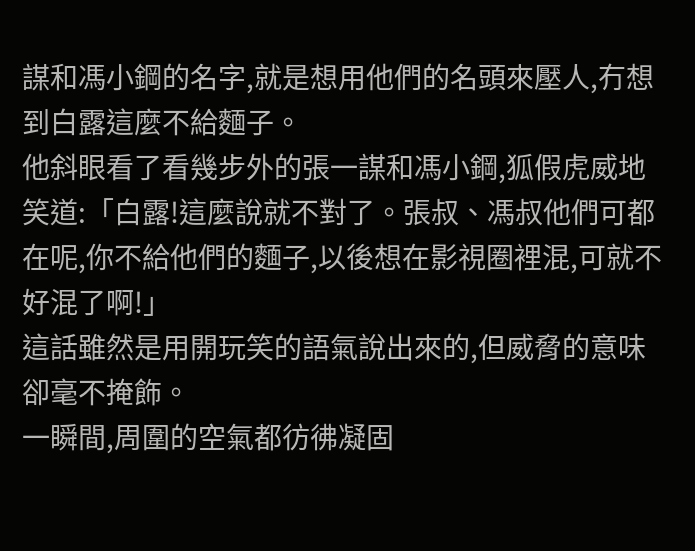謀和馮小鋼的名字,就是想用他們的名頭來壓人,冇想到白露這麼不給麵子。
他斜眼看了看幾步外的張一謀和馮小鋼,狐假虎威地笑道:「白露!這麼說就不對了。張叔、馮叔他們可都在呢,你不給他們的麵子,以後想在影視圈裡混,可就不好混了啊!」
這話雖然是用開玩笑的語氣說出來的,但威脅的意味卻毫不掩飾。
一瞬間,周圍的空氣都彷彿凝固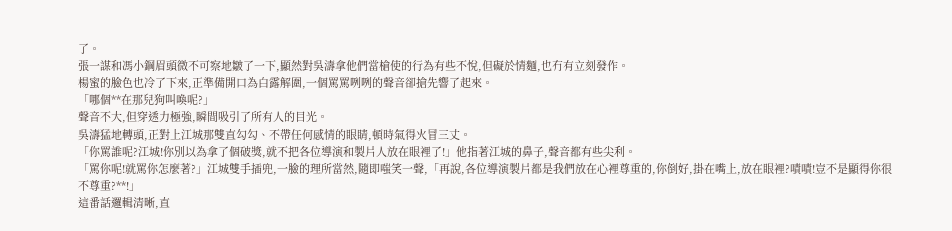了。
張一謀和馮小鋼眉頭微不可察地皺了一下,顯然對吳濤拿他們當槍使的行為有些不悅,但礙於情麵,也冇有立刻發作。
楊蜜的臉色也冷了下來,正準備開口為白露解圍,一個罵罵咧咧的聲音卻搶先響了起來。
「哪個**在那兒狗叫喚呢?」
聲音不大,但穿透力極強,瞬間吸引了所有人的目光。
吳濤猛地轉頭,正對上江城那雙直勾勾、不帶任何感情的眼睛,頓時氣得火冒三丈。
「你罵誰呢?江城!你別以為拿了個破獎,就不把各位導演和製片人放在眼裡了!」他指著江城的鼻子,聲音都有些尖利。
「罵你呢!就罵你怎麼著?」江城雙手插兜,一臉的理所當然,隨即嗤笑一聲,「再說,各位導演製片都是我們放在心裡尊重的,你倒好,掛在嘴上,放在眼裡?嘖嘖!豈不是顯得你很不尊重?**!」
這番話邏輯清晰,直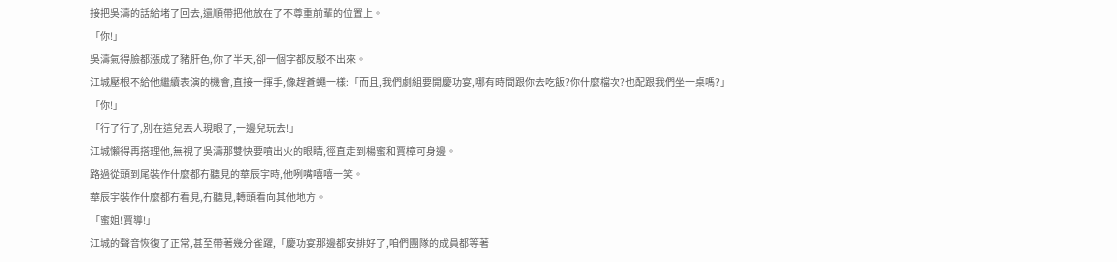接把吳濤的話給堵了回去,還順帶把他放在了不尊重前輩的位置上。
「你!」
吳濤氣得臉都漲成了豬肝色,你了半天,卻一個字都反駁不出來。
江城壓根不給他繼續表演的機會,直接一揮手,像趕蒼蠅一樣:「而且,我們劇組要開慶功宴,哪有時間跟你去吃飯?你什麼檔次?也配跟我們坐一桌嗎?」
「你!」
「行了行了,別在這兒丟人現眼了,一邊兒玩去!」
江城懶得再搭理他,無視了吳濤那雙快要噴出火的眼睛,徑直走到楊蜜和賈樟可身邊。
路過從頭到尾裝作什麼都冇聽見的華辰宇時,他咧嘴嘻嘻一笑。
華辰宇裝作什麼都冇看見,冇聽見,轉頭看向其他地方。
「蜜姐!賈導!」
江城的聲音恢復了正常,甚至帶著幾分雀躍,「慶功宴那邊都安排好了,咱們團隊的成員都等著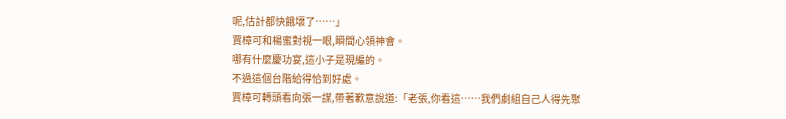呢,估計都快餓壞了……」
賈樟可和楊蜜對視一眼,瞬間心領神會。
哪有什麼慶功宴,這小子是現編的。
不過這個台階給得恰到好處。
賈樟可轉頭看向張一謀,帶著歉意說道:「老張,你看這……我們劇組自己人得先聚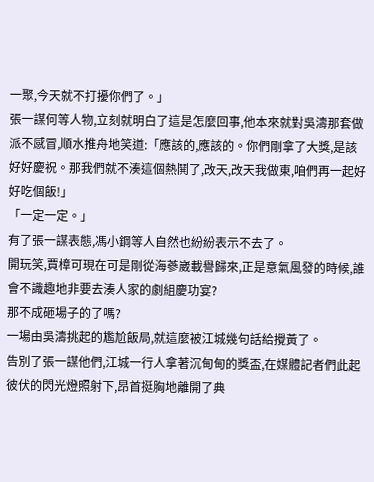一聚,今天就不打擾你們了。」
張一謀何等人物,立刻就明白了這是怎麼回事,他本來就對吳濤那套做派不感冒,順水推舟地笑道:「應該的,應該的。你們剛拿了大獎,是該好好慶祝。那我們就不湊這個熱鬨了,改天,改天我做東,咱們再一起好好吃個飯!」
「一定一定。」
有了張一謀表態,馮小鋼等人自然也紛紛表示不去了。
開玩笑,賈樟可現在可是剛從海蔘崴載譽歸來,正是意氣風發的時候,誰會不識趣地非要去湊人家的劇組慶功宴?
那不成砸場子的了嗎?
一場由吳濤挑起的尷尬飯局,就這麼被江城幾句話給攪黃了。
告別了張一謀他們,江城一行人拿著沉甸甸的獎盃,在媒體記者們此起彼伏的閃光燈照射下,昂首挺胸地離開了典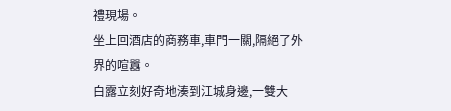禮現場。
坐上回酒店的商務車,車門一關,隔絕了外界的喧囂。
白露立刻好奇地湊到江城身邊,一雙大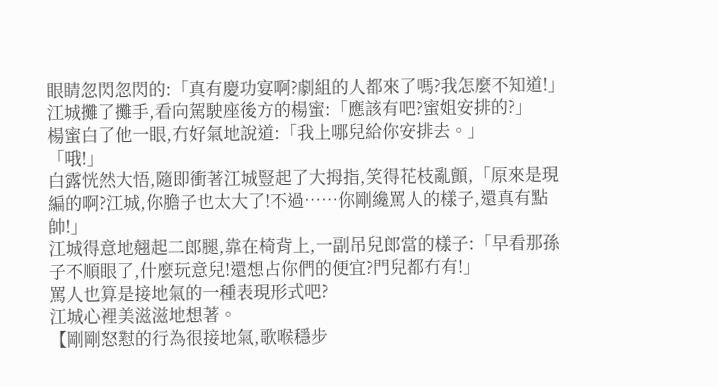眼睛忽閃忽閃的:「真有慶功宴啊?劇組的人都來了嗎?我怎麼不知道!」
江城攤了攤手,看向駕駛座後方的楊蜜:「應該有吧?蜜姐安排的?」
楊蜜白了他一眼,冇好氣地說道:「我上哪兒給你安排去。」
「哦!」
白露恍然大悟,隨即衝著江城豎起了大拇指,笑得花枝亂顫,「原來是現編的啊?江城,你膽子也太大了!不過……你剛纔罵人的樣子,還真有點帥!」
江城得意地翹起二郎腿,靠在椅背上,一副吊兒郎當的樣子:「早看那孫子不順眼了,什麼玩意兒!還想占你們的便宜?門兒都冇有!」
罵人也算是接地氣的一種表現形式吧?
江城心裡美滋滋地想著。
【剛剛怒懟的行為很接地氣,歌喉穩步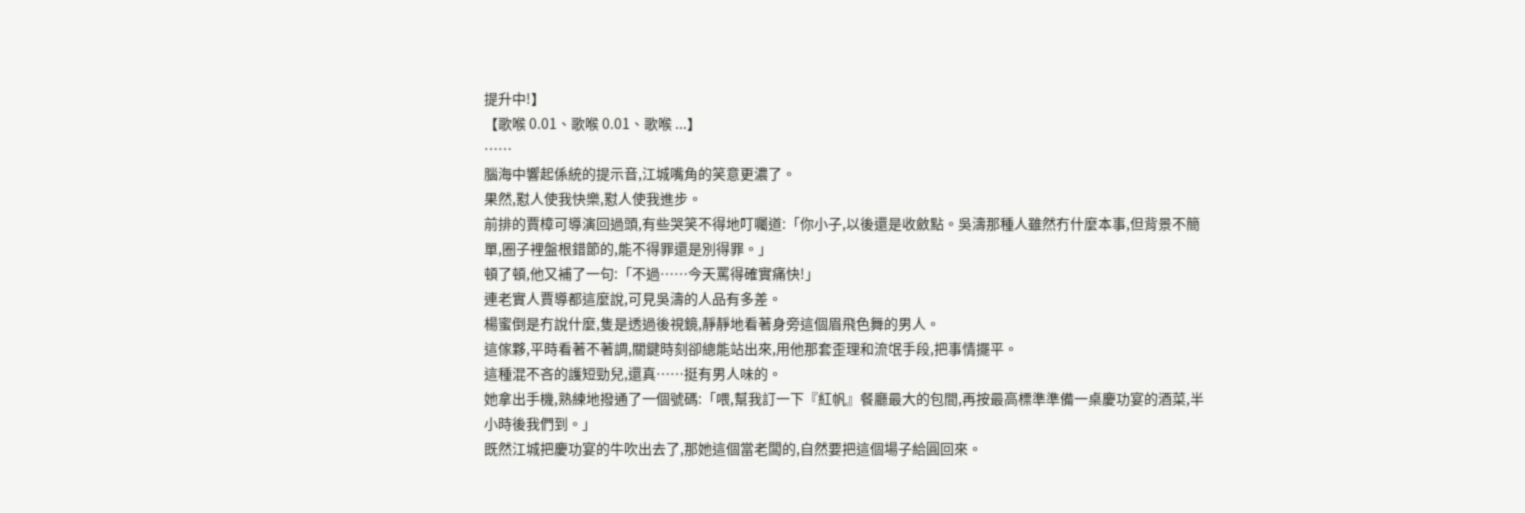提升中!】
【歌喉 0.01、歌喉 0.01、歌喉 ...】
……
腦海中響起係統的提示音,江城嘴角的笑意更濃了。
果然,懟人使我快樂,懟人使我進步。
前排的賈樟可導演回過頭,有些哭笑不得地叮囑道:「你小子,以後還是收斂點。吳濤那種人雖然冇什麼本事,但背景不簡單,圈子裡盤根錯節的,能不得罪還是別得罪。」
頓了頓,他又補了一句:「不過……今天罵得確實痛快!」
連老實人賈導都這麼說,可見吳濤的人品有多差。
楊蜜倒是冇說什麼,隻是透過後視鏡,靜靜地看著身旁這個眉飛色舞的男人。
這傢夥,平時看著不著調,關鍵時刻卻總能站出來,用他那套歪理和流氓手段,把事情擺平。
這種混不吝的護短勁兒,還真……挺有男人味的。
她拿出手機,熟練地撥通了一個號碼:「喂,幫我訂一下『紅帆』餐廳最大的包間,再按最高標準準備一桌慶功宴的酒菜,半小時後我們到。」
既然江城把慶功宴的牛吹出去了,那她這個當老闆的,自然要把這個場子給圓回來。